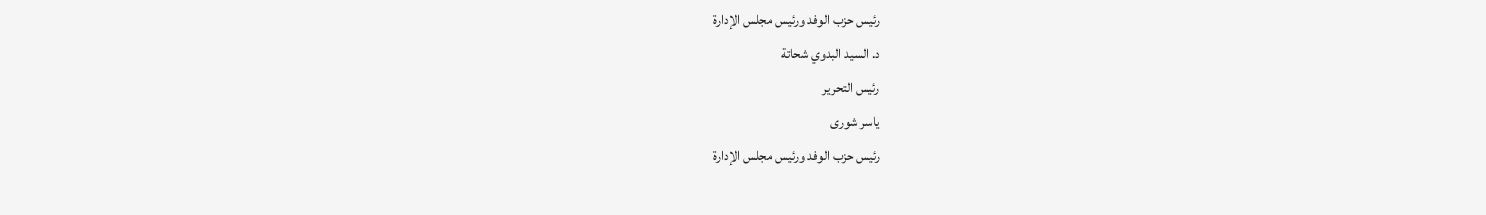رئيس حزب الوفد ورئيس مجلس الإدارة
د. السيد البدوي شحاتة
رئيس التحرير
ياسر شورى
رئيس حزب الوفد ورئيس مجلس الإدارة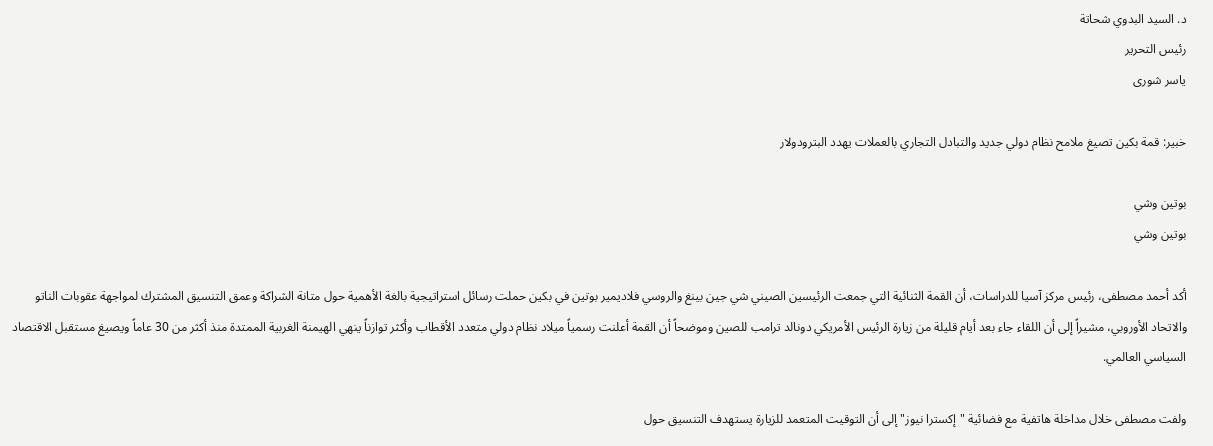د. السيد البدوي شحاتة
رئيس التحرير
ياسر شورى

خبير: قمة بكين تصيغ ملامح نظام دولي جديد والتبادل التجاري بالعملات يهدد البترودولار

بوتين وشي
بوتين وشي

أكد أحمد مصطفى، رئيس مركز آسيا للدراسات، أن القمة الثنائية التي جمعت الرئيسين الصيني شي جين بينغ والروسي فلاديمير بوتين في بكين حملت رسائل استراتيجية بالغة الأهمية حول متانة الشراكة وعمق التنسيق المشترك لمواجهة عقوبات الناتو والاتحاد الأوروبي، مشيراً إلى أن اللقاء جاء بعد أيام قليلة من زيارة الرئيس الأمريكي دونالد ترامب للصين وموضحاً أن القمة أعلنت رسمياً ميلاد نظام دولي متعدد الأقطاب وأكثر توازناً ينهي الهيمنة الغربية الممتدة منذ أكثر من 30 عاماً ويصيغ مستقبل الاقتصاد السياسي العالمي.

ولفت مصطفى خلال مداخلة هاتفية مع فضائية "إكسترا نيوز" إلى أن التوقيت المتعمد للزيارة يستهدف التنسيق حول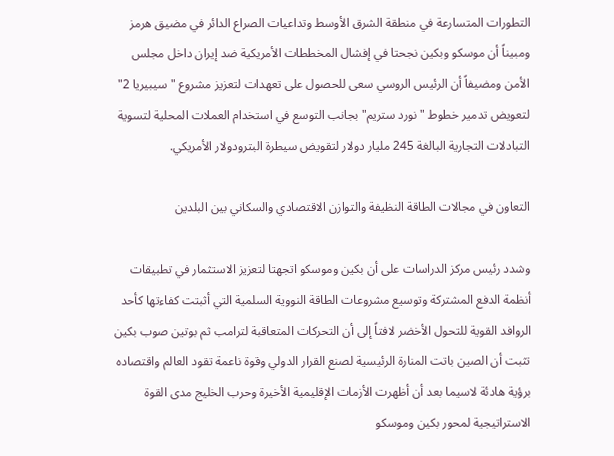التطورات المتسارعة في منطقة الشرق الأوسط وتداعيات الصراع الدائر في مضيق هرمز ومبيناً أن موسكو وبكين نجحتا في إفشال المخططات الأمريكية ضد إيران داخل مجلس الأمن ومضيفاً أن الرئيس الروسي سعى للحصول على تعهدات لتعزيز مشروع "سيبيريا 2" لتعويض تدمير خطوط "نورد ستريم" بجانب التوسع في استخدام العملات المحلية لتسوية التبادلات التجارية البالغة 245 مليار دولار لتقويض سيطرة البترودولار الأمريكي.

التعاون في مجالات الطاقة النظيفة والتوازن الاقتصادي والسكاني بين البلدين

وشدد رئيس مركز الدراسات على أن بكين وموسكو اتجهتا لتعزيز الاستثمار في تطبيقات أنظمة الدفع المشتركة وتوسيع مشروعات الطاقة النووية السلمية التي أثبتت كفاءتها كأحد الروافد القوية للتحول الأخضر لافتاً إلى أن التحركات المتعاقبة لترامب ثم بوتين صوب بكين تثبت أن الصين باتت المنارة الرئيسية لصنع القرار الدولي وقوة ناعمة تقود العالم واقتصاده برؤية هادئة لاسيما بعد أن أظهرت الأزمات الإقليمية الأخيرة وحرب الخليج مدى القوة الاستراتيجية لمحور بكين وموسكو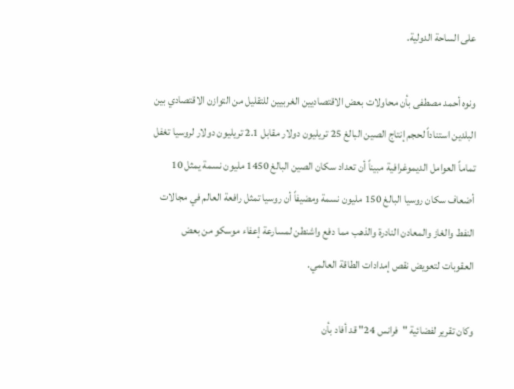على الساحة الدولية.

ونوه أحمد مصطفى بأن محاولات بعض الاقتصاديين الغربيين للتقليل من التوازن الاقتصادي بين البلدين استناداً لحجم إنتاج الصين البالغ 25 تريليون دولار مقابل 2.1 تريليون دولار لروسيا تغفل تماماً العوامل الديموغرافية مبيناً أن تعداد سكان الصين البالغ 1450 مليون نسمة يمثل 10 أضعاف سكان روسيا البالغ 150 مليون نسمة ومضيفاً أن روسيا تمثل رافعة العالم في مجالات النفط والغاز والمعادن النادرة والذهب مما دفع واشنطن لمسارعة إعفاء موسكو من بعض العقوبات لتعويض نقص إمدادات الطاقة العالمي.

وكان تقرير لفضائية "فرانس 24" قد أفاد بأن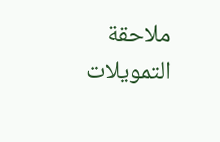ملاحقة التمويلات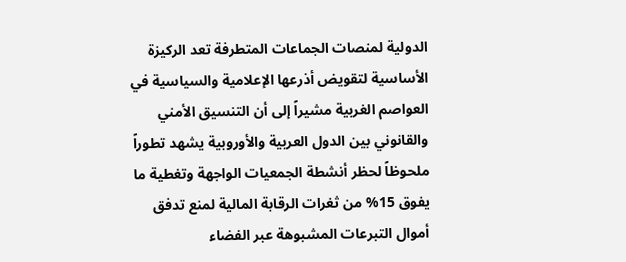الدولية لمنصات الجماعات المتطرفة تعد الركيزة الأساسية لتقويض أذرعها الإعلامية والسياسية في العواصم الغربية مشيراً إلى أن التنسيق الأمني والقانوني بين الدول العربية والأوروبية يشهد تطوراً ملحوظاً لحظر أنشطة الجمعيات الواجهة وتغطية ما يفوق 15% من ثغرات الرقابة المالية لمنع تدفق أموال التبرعات المشبوهة عبر الفضاء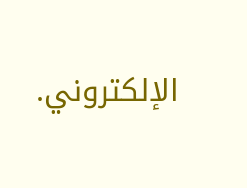الإلكتروني.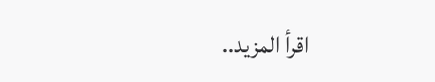اقرأ المزيد..